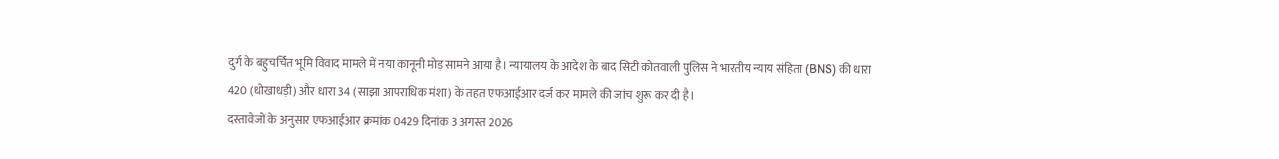दुर्ग के बहुचर्चित भूमि विवाद मामले में नया कानूनी मोड़ सामने आया है। न्यायालय के आदेश के बाद सिटी कोतवाली पुलिस ने भारतीय न्याय संहिता (BNS) की धारा 420 (धोखाधड़ी) और धारा 34 (साझा आपराधिक मंशा) के तहत एफआईआर दर्ज कर मामले की जांच शुरू कर दी है।
दस्तावेजों के अनुसार एफआईआर क्रमांक 0429 दिनांक 3 अगस्त 2026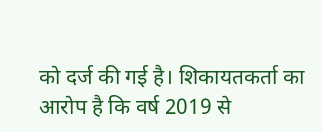को दर्ज की गई है। शिकायतकर्ता का आरोप है कि वर्ष 2019 से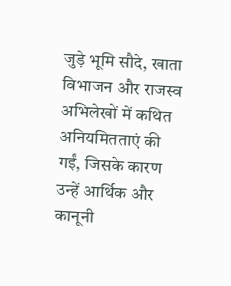जुड़े भूमि सौदे, खाता विभाजन और राजस्व अभिलेखों में कथित अनियमितताएं की गईं, जिसके कारण उन्हें आर्थिक और कानूनी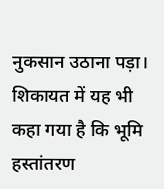नुकसान उठाना पड़ा। शिकायत में यह भी कहा गया है कि भूमि हस्तांतरण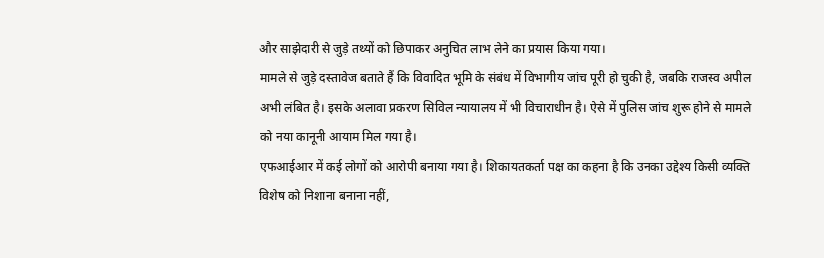और साझेदारी से जुड़े तथ्यों को छिपाकर अनुचित लाभ लेने का प्रयास किया गया।
मामले से जुड़े दस्तावेज बताते हैं कि विवादित भूमि के संबंध में विभागीय जांच पूरी हो चुकी है, जबकि राजस्व अपील अभी लंबित है। इसके अलावा प्रकरण सिविल न्यायालय में भी विचाराधीन है। ऐसे में पुलिस जांच शुरू होने से मामले को नया कानूनी आयाम मिल गया है।
एफआईआर में कई लोगों को आरोपी बनाया गया है। शिकायतकर्ता पक्ष का कहना है कि उनका उद्देश्य किसी व्यक्ति विशेष को निशाना बनाना नहीं,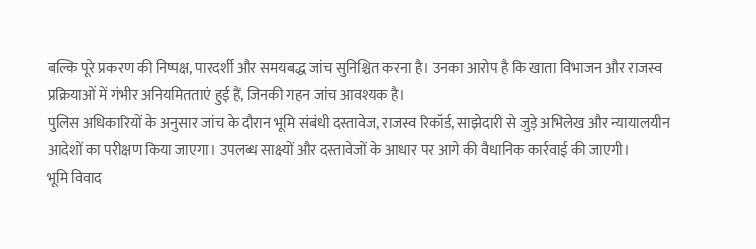बल्कि पूरे प्रकरण की निष्पक्ष, पारदर्शी और समयबद्ध जांच सुनिश्चित करना है। उनका आरोप है कि खाता विभाजन और राजस्व प्रक्रियाओं में गंभीर अनियमितताएं हुई हैं, जिनकी गहन जांच आवश्यक है।
पुलिस अधिकारियों के अनुसार जांच के दौरान भूमि संबंधी दस्तावेज, राजस्व रिकॉर्ड, साझेदारी से जुड़े अभिलेख और न्यायालयीन आदेशों का परीक्षण किया जाएगा। उपलब्ध साक्ष्यों और दस्तावेजों के आधार पर आगे की वैधानिक कार्रवाई की जाएगी।
भूमि विवाद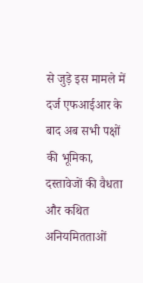से जुड़े इस मामले में दर्ज एफआईआर के बाद अब सभी पक्षों की भूमिका, दस्तावेजों की वैधता और कथित अनियमितताओं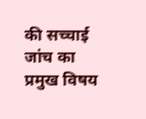की सच्चाई जांच का प्रमुख विषय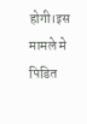होगी।इस मामले मे पिडित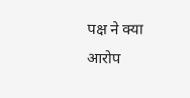पक्ष ने क्या आरोप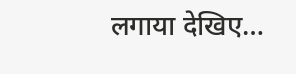लगाया देखिए…